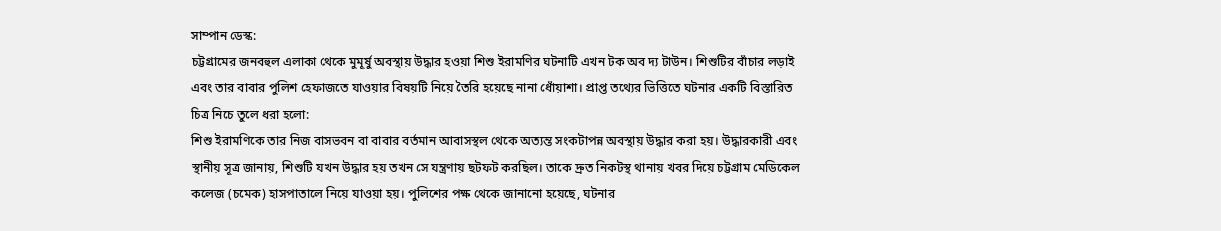সাম্পান ডেস্ক:
চট্টগ্রামের জনবহুল এলাকা থেকে মুমূর্ষু অবস্থায় উদ্ধার হওয়া শিশু ইরামণির ঘটনাটি এখন টক অব দ্য টাউন। শিশুটির বাঁচার লড়াই এবং তার বাবার পুলিশ হেফাজতে যাওয়ার বিষয়টি নিয়ে তৈরি হয়েছে নানা ধোঁয়াশা। প্রাপ্ত তথ্যের ভিত্তিতে ঘটনার একটি বিস্তারিত চিত্র নিচে তুলে ধরা হলো:
শিশু ইরামণিকে তার নিজ বাসভবন বা বাবার বর্তমান আবাসস্থল থেকে অত্যন্ত সংকটাপন্ন অবস্থায় উদ্ধার করা হয়। উদ্ধারকারী এবং স্থানীয় সূত্র জানায়, শিশুটি যখন উদ্ধার হয় তখন সে যন্ত্রণায় ছটফট করছিল। তাকে দ্রুত নিকটস্থ থানায় খবর দিয়ে চট্টগ্রাম মেডিকেল কলেজ (চমেক) হাসপাতালে নিয়ে যাওয়া হয়। পুলিশের পক্ষ থেকে জানানো হয়েছে, ঘটনার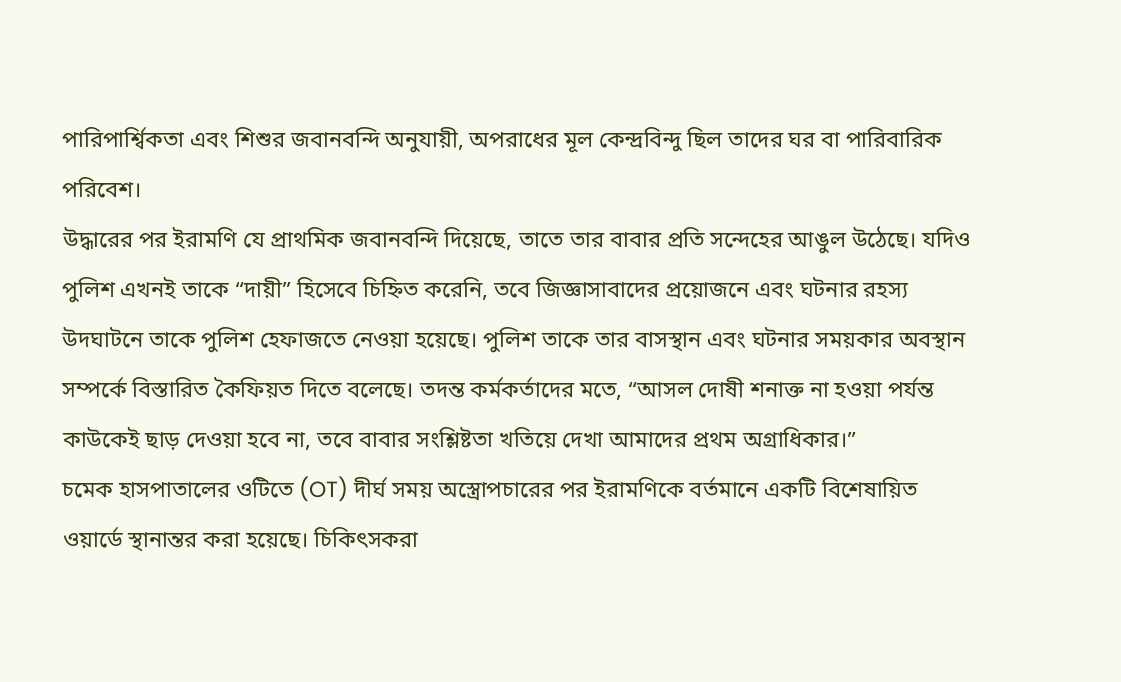পারিপার্শ্বিকতা এবং শিশুর জবানবন্দি অনুযায়ী, অপরাধের মূল কেন্দ্রবিন্দু ছিল তাদের ঘর বা পারিবারিক পরিবেশ।
উদ্ধারের পর ইরামণি যে প্রাথমিক জবানবন্দি দিয়েছে, তাতে তার বাবার প্রতি সন্দেহের আঙুল উঠেছে। যদিও পুলিশ এখনই তাকে “দায়ী” হিসেবে চিহ্নিত করেনি, তবে জিজ্ঞাসাবাদের প্রয়োজনে এবং ঘটনার রহস্য উদঘাটনে তাকে পুলিশ হেফাজতে নেওয়া হয়েছে। পুলিশ তাকে তার বাসস্থান এবং ঘটনার সময়কার অবস্থান সম্পর্কে বিস্তারিত কৈফিয়ত দিতে বলেছে। তদন্ত কর্মকর্তাদের মতে, “আসল দোষী শনাক্ত না হওয়া পর্যন্ত কাউকেই ছাড় দেওয়া হবে না, তবে বাবার সংশ্লিষ্টতা খতিয়ে দেখা আমাদের প্রথম অগ্রাধিকার।”
চমেক হাসপাতালের ওটিতে (OT) দীর্ঘ সময় অস্ত্রোপচারের পর ইরামণিকে বর্তমানে একটি বিশেষায়িত ওয়ার্ডে স্থানান্তর করা হয়েছে। চিকিৎসকরা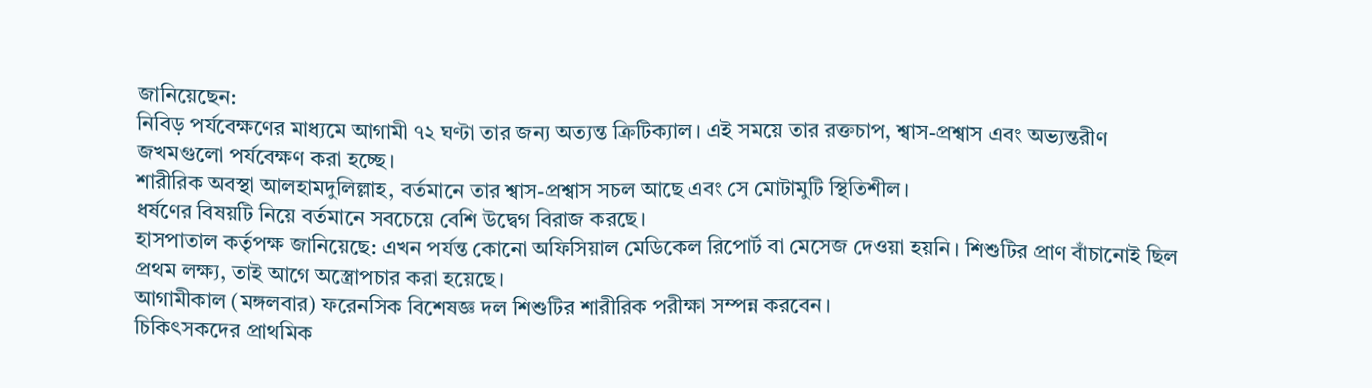জানিয়েছেন:
নিবিড় পর্যবেক্ষণের মাধ্যমে আগামী ৭২ ঘণ্টা তার জন্য অত্যন্ত ক্রিটিক্যাল। এই সময়ে তার রক্তচাপ, শ্বাস-প্রশ্বাস এবং অভ্যন্তরীণ জখমগুলো পর্যবেক্ষণ করা হচ্ছে।
শারীরিক অবস্থা আলহামদুলিল্লাহ, বর্তমানে তার শ্বাস-প্রশ্বাস সচল আছে এবং সে মোটামুটি স্থিতিশীল।
ধর্ষণের বিষয়টি নিয়ে বর্তমানে সবচেয়ে বেশি উদ্বেগ বিরাজ করছে।
হাসপাতাল কর্তৃপক্ষ জানিয়েছে: এখন পর্যন্ত কোনো অফিসিয়াল মেডিকেল রিপোর্ট বা মেসেজ দেওয়া হয়নি। শিশুটির প্রাণ বাঁচানোই ছিল প্রথম লক্ষ্য, তাই আগে অস্ত্রোপচার করা হয়েছে।
আগামীকাল (মঙ্গলবার) ফরেনসিক বিশেষজ্ঞ দল শিশুটির শারীরিক পরীক্ষা সম্পন্ন করবেন।
চিকিৎসকদের প্রাথমিক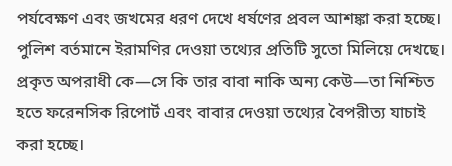পর্যবেক্ষণ এবং জখমের ধরণ দেখে ধর্ষণের প্রবল আশঙ্কা করা হচ্ছে।
পুলিশ বর্তমানে ইরামণির দেওয়া তথ্যের প্রতিটি সুতো মিলিয়ে দেখছে। প্রকৃত অপরাধী কে—সে কি তার বাবা নাকি অন্য কেউ—তা নিশ্চিত হতে ফরেনসিক রিপোর্ট এবং বাবার দেওয়া তথ্যের বৈপরীত্য যাচাই করা হচ্ছে।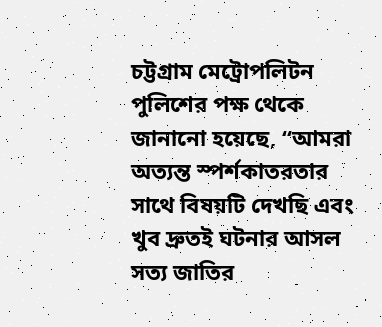চট্টগ্রাম মেট্রোপলিটন পুলিশের পক্ষ থেকে জানানো হয়েছে, “আমরা অত্যন্ত স্পর্শকাতরতার সাথে বিষয়টি দেখছি এবং খুব দ্রুতই ঘটনার আসল সত্য জাতির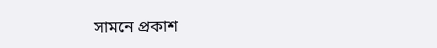সামনে প্রকাশ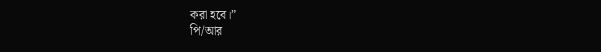করা হবে।”
পি/আর